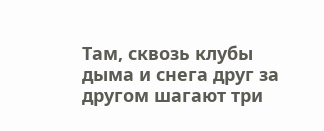Там, сквозь клубы дыма и снега друг за другом шагают три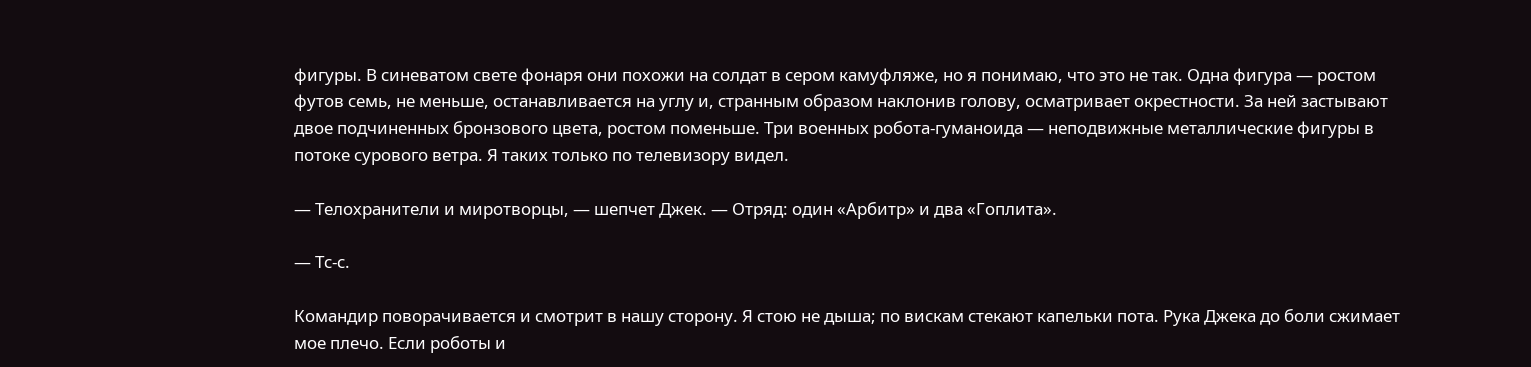фигуры. В синеватом свете фонаря они похожи на солдат в сером камуфляже, но я понимаю, что это не так. Одна фигура — ростом футов семь, не меньше, останавливается на углу и, странным образом наклонив голову, осматривает окрестности. За ней застывают двое подчиненных бронзового цвета, ростом поменьше. Три военных робота-гуманоида — неподвижные металлические фигуры в потоке сурового ветра. Я таких только по телевизору видел.

— Телохранители и миротворцы, — шепчет Джек. — Отряд: один «Арбитр» и два «Гоплита».

— Тс-с.

Командир поворачивается и смотрит в нашу сторону. Я стою не дыша; по вискам стекают капельки пота. Рука Джека до боли сжимает мое плечо. Если роботы и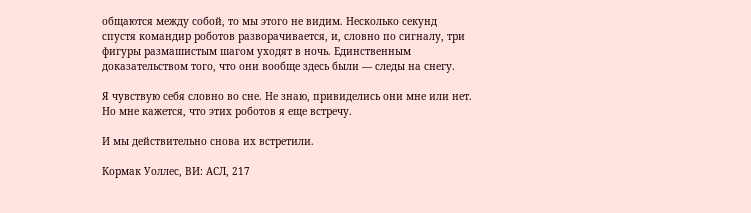общаются между собой, то мы этого не видим. Несколько секунд спустя командир роботов разворачивается, и, словно по сигналу, три фигуры размашистым шагом уходят в ночь. Единственным доказательством того, что они вообще здесь были — следы на снегу.

Я чувствую себя словно во сне. Не знаю, привиделись они мне или нет. Но мне кажется, что этих роботов я еще встречу.

И мы действительно снова их встретили.

Кормак Уоллес, ВИ: АСЛ, 217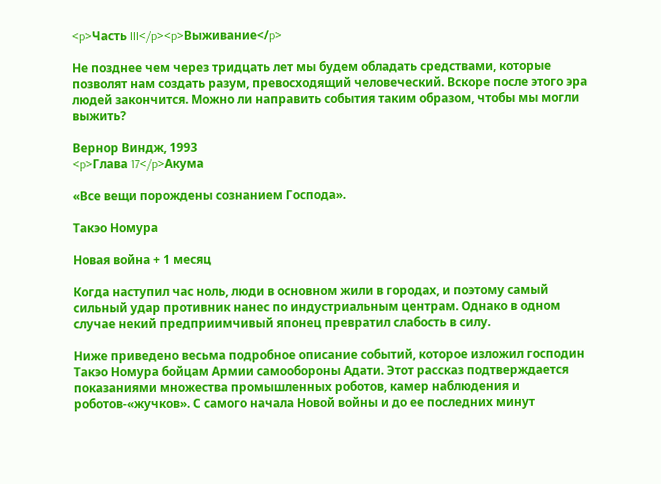<p>Часть III</p><p>Выживание</p>

Не позднее чем через тридцать лет мы будем обладать средствами, которые позволят нам создать разум, превосходящий человеческий. Вскоре после этого эра людей закончится. Можно ли направить события таким образом, чтобы мы могли выжить?

Вернор Виндж, 1993
<p>Глава 17</p>Акума

«Все вещи порождены сознанием Господа».

Такэо Номура

Новая война + 1 месяц

Когда наступил час ноль, люди в основном жили в городах, и поэтому самый сильный удар противник нанес по индустриальным центрам. Однако в одном случае некий предприимчивый японец превратил слабость в силу.

Ниже приведено весьма подробное описание событий, которое изложил господин Такэо Номура бойцам Армии самообороны Адати. Этот рассказ подтверждается показаниями множества промышленных роботов, камер наблюдения и роботов-«жучков». С самого начала Новой войны и до ее последних минут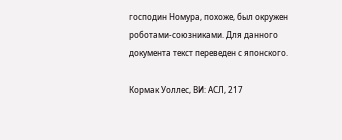господин Номура, похоже, был окружен роботами-союзниками. Для данного документа текст переведен с японского.

Кормак Уоллес, ВИ: АСЛ, 217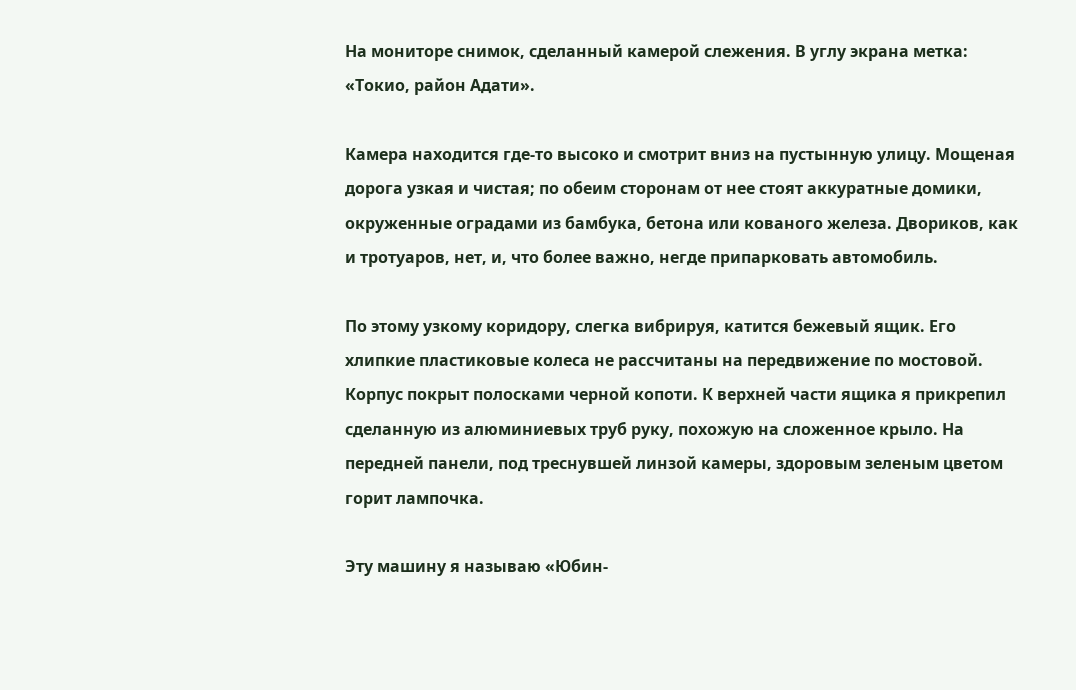На мониторе снимок, сделанный камерой слежения. В углу экрана метка: «Токио, район Адати».

Камера находится где-то высоко и смотрит вниз на пустынную улицу. Мощеная дорога узкая и чистая; по обеим сторонам от нее стоят аккуратные домики, окруженные оградами из бамбука, бетона или кованого железа. Двориков, как и тротуаров, нет, и, что более важно, негде припарковать автомобиль.

По этому узкому коридору, слегка вибрируя, катится бежевый ящик. Его хлипкие пластиковые колеса не рассчитаны на передвижение по мостовой. Корпус покрыт полосками черной копоти. К верхней части ящика я прикрепил сделанную из алюминиевых труб руку, похожую на сложенное крыло. На передней панели, под треснувшей линзой камеры, здоровым зеленым цветом горит лампочка.

Эту машину я называю «Юбин-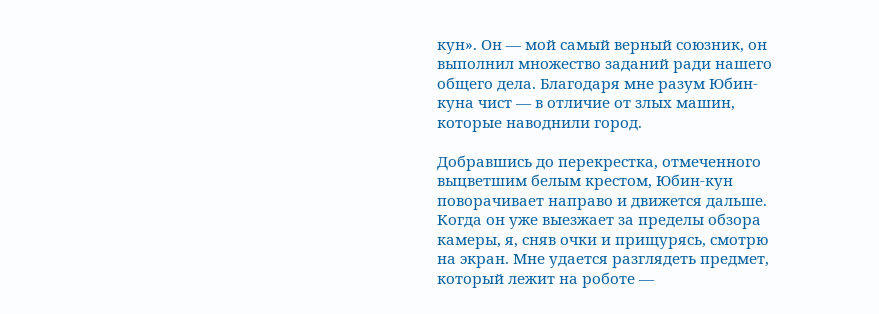кун». Он — мой самый верный союзник, он выполнил множество заданий ради нашего общего дела. Благодаря мне разум Юбин-куна чист — в отличие от злых машин, которые наводнили город.

Добравшись до перекрестка, отмеченного выцветшим белым крестом, Юбин-кун поворачивает направо и движется дальше. Когда он уже выезжает за пределы обзора камеры, я, сняв очки и прищурясь, смотрю на экран. Мне удается разглядеть предмет, который лежит на роботе —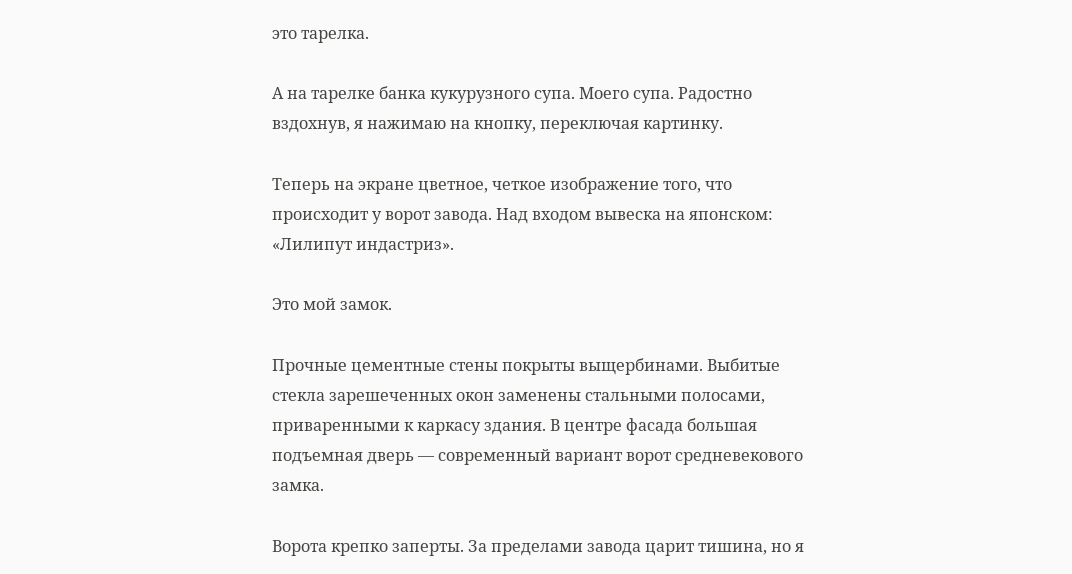это тарелка.

А на тарелке банка кукурузного супа. Моего супа. Радостно вздохнув, я нажимаю на кнопку, переключая картинку.

Теперь на экране цветное, четкое изображение того, что происходит у ворот завода. Над входом вывеска на японском: «Лилипут индастриз».

Это мой замок.

Прочные цементные стены покрыты выщербинами. Выбитые стекла зарешеченных окон заменены стальными полосами, приваренными к каркасу здания. В центре фасада большая подъемная дверь — современный вариант ворот средневекового замка.

Ворота крепко заперты. За пределами завода царит тишина, но я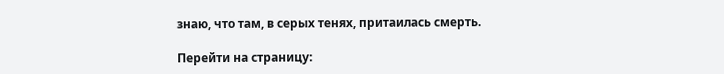знаю, что там, в серых тенях, притаилась смерть.

Перейти на страницу: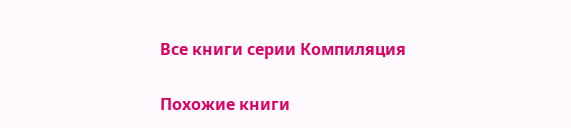Все книги серии Компиляция

Похожие книги